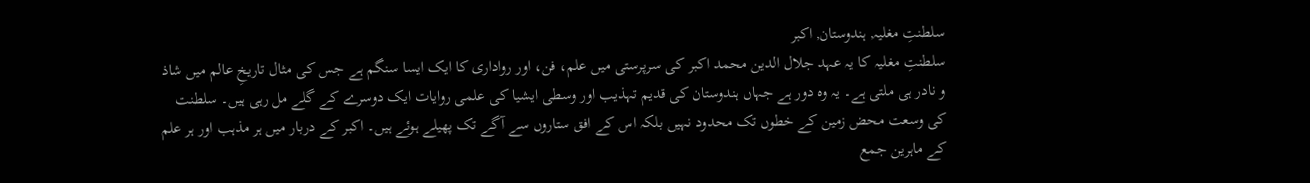سلطنتِ مغلیہ, ہندوستان, اکبر
سلطنتِ مغلیہ کا یہ عہد جلال الدین محمد اکبر کی سرپرستی میں علم، فن، اور رواداری کا ایک ایسا سنگم ہے جس کی مثال تاریخِ عالم میں شاذ و نادر ہی ملتی ہے۔ یہ وہ دور ہے جہاں ہندوستان کی قدیم تہذیب اور وسطی ایشیا کی علمی روایات ایک دوسرے کے گلے مل رہی ہیں۔ سلطنت کی وسعت محض زمین کے خطوں تک محدود نہیں بلکہ اس کے افق ستاروں سے آگے تک پھیلے ہوئے ہیں۔ اکبر کے دربار میں ہر مذہب اور ہر علم کے ماہرین جمع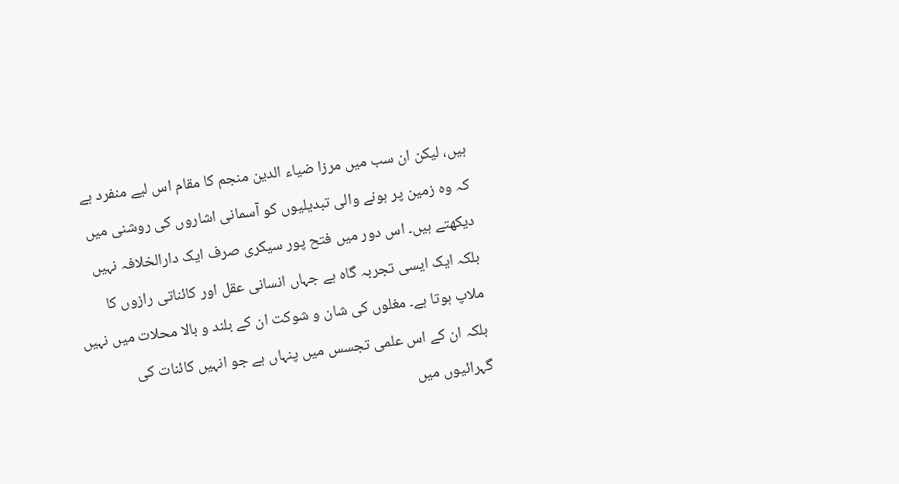ہیں، لیکن ان سب میں مرزا ضیاء الدین منجم کا مقام اس لیے منفرد ہے کہ وہ زمین پر ہونے والی تبدیلیوں کو آسمانی اشاروں کی روشنی میں دیکھتے ہیں۔ اس دور میں فتح پور سیکری صرف ایک دارالخلافہ نہیں بلکہ ایک ایسی تجربہ گاہ ہے جہاں انسانی عقل اور کائناتی رازوں کا ملاپ ہوتا ہے۔ مغلوں کی شان و شوکت ان کے بلند و بالا محلات میں نہیں بلکہ ان کے اس علمی تجسس میں پنہاں ہے جو انہیں کائنات کی گہرائیوں میں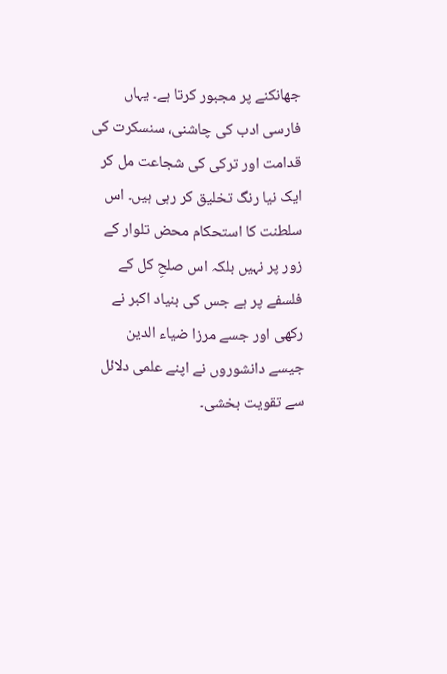جھانکنے پر مجبور کرتا ہے۔ یہاں فارسی ادب کی چاشنی، سنسکرت کی قدامت اور ترکی کی شجاعت مل کر ایک نیا رنگ تخلیق کر رہی ہیں۔ اس سلطنت کا استحکام محض تلوار کے زور پر نہیں بلکہ اس صلحِ کل کے فلسفے پر ہے جس کی بنیاد اکبر نے رکھی اور جسے مرزا ضیاء الدین جیسے دانشوروں نے اپنے علمی دلائل سے تقویت بخشی۔